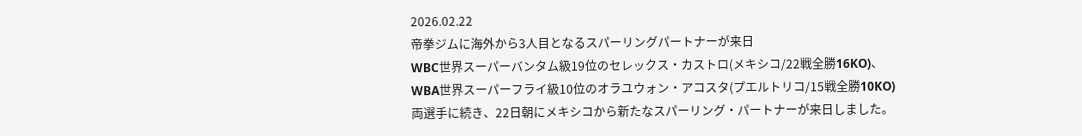2026.02.22
帝拳ジムに海外から3人目となるスパーリングパートナーが来日
WBC世界スーパーバンタム級19位のセレックス・カストロ(メキシコ/22戦全勝16KO)、WBA世界スーパーフライ級10位のオラユウォン・アコスタ(プエルトリコ/15戦全勝10KO)両選手に続き、22日朝にメキシコから新たなスパーリング・パートナーが来日しました。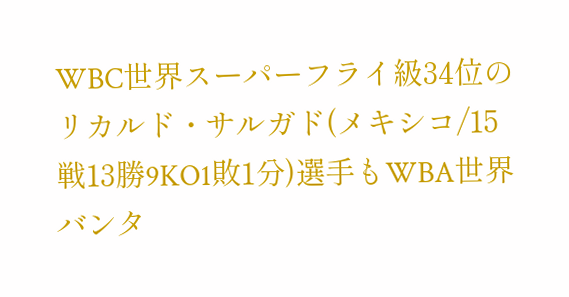WBC世界スーパーフライ級34位のリカルド・サルガド(メキシコ/15戦13勝9KO1敗1分)選手もWBA世界バンタ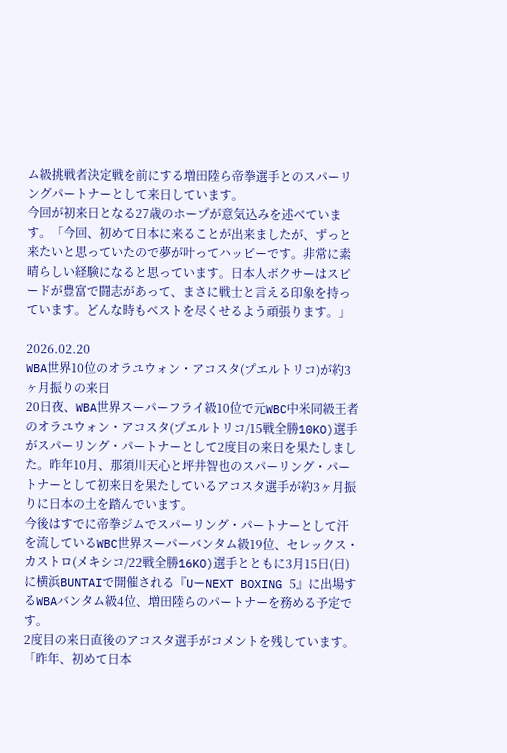ム級挑戦者決定戦を前にする増田陸ら帝拳選手とのスパーリングパートナーとして来日しています。
今回が初来日となる27歳のホープが意気込みを述べています。「今回、初めて日本に来ることが出来ましたが、ずっと来たいと思っていたので夢が叶ってハッピーです。非常に素晴らしい経験になると思っています。日本人ボクサーはスピードが豊富で闘志があって、まさに戦士と言える印象を持っています。どんな時もベストを尽くせるよう頑張ります。」

2026.02.20
WBA世界10位のオラユウォン・アコスタ(プエルトリコ)が約3ヶ月振りの来日
20日夜、WBA世界スーパーフライ級10位で元WBC中米同級王者のオラユウォン・アコスタ(プエルトリコ/15戦全勝10KO)選手がスパーリング・パートナーとして2度目の来日を果たしました。昨年10月、那須川天心と坪井智也のスパーリング・パートナーとして初来日を果たしているアコスタ選手が約3ヶ月振りに日本の土を踏んでいます。
今後はすでに帝拳ジムでスパーリング・パートナーとして汗を流しているWBC世界スーパーバンタム級19位、セレックス・カストロ(メキシコ/22戦全勝16KO)選手とともに3月15日(日)に横浜BUNTAIで開催される『UーNEXT BOXING 5』に出場するWBAバンタム級4位、増田陸らのパートナーを務める予定です。
2度目の来日直後のアコスタ選手がコメントを残しています。「昨年、初めて日本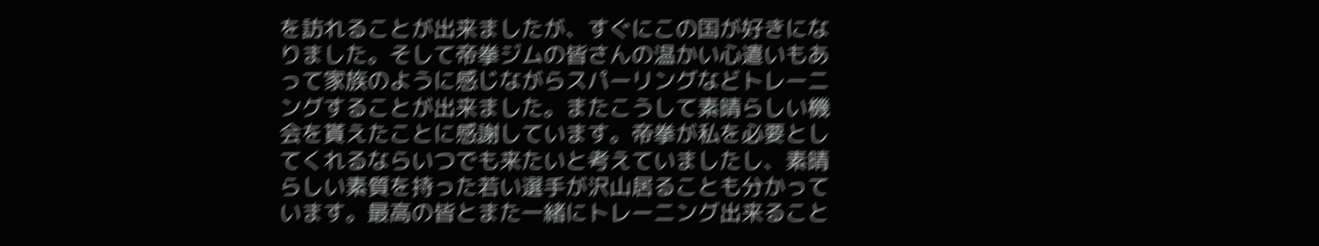を訪れることが出来ましたが、すぐにこの国が好きになりました。そして帝拳ジムの皆さんの温かい心遣いもあって家族のように感じながらスパーリングなどトレーニングすることが出来ました。またこうして素晴らしい機会を貰えたことに感謝しています。帝拳が私を必要としてくれるならいつでも来たいと考えていましたし、素晴らしい素質を持った若い選手が沢山居ることも分かっています。最高の皆とまた一緒にトレーニング出来ること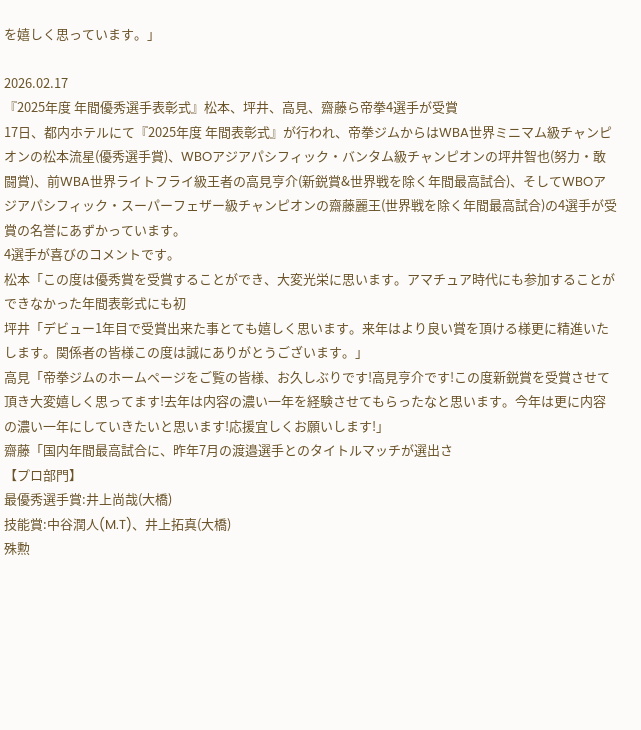を嬉しく思っています。」

2026.02.17
『2025年度 年間優秀選手表彰式』松本、坪井、高見、齋藤ら帝拳4選手が受賞
17日、都内ホテルにて『2025年度 年間表彰式』が行われ、帝拳ジムからはWBA世界ミニマム級チャンピオンの松本流星(優秀選手賞)、WBOアジアパシフィック・バンタム級チャンピオンの坪井智也(努力・敢闘賞)、前WBA世界ライトフライ級王者の高見亨介(新鋭賞&世界戦を除く年間最高試合)、そしてWBOアジアパシフィック・スーパーフェザー級チャンピオンの齋藤麗王(世界戦を除く年間最高試合)の4選手が受賞の名誉にあずかっています。
4選手が喜びのコメントです。
松本「この度は優秀賞を受賞することができ、大変光栄に思います。アマチュア時代にも参加することができなかった年間表彰式にも初
坪井「デビュー1年目で受賞出来た事とても嬉しく思います。来年はより良い賞を頂ける様更に精進いたします。関係者の皆様この度は誠にありがとうございます。」
高見「帝拳ジムのホームページをご覧の皆様、お久しぶりです!高見亨介です!この度新鋭賞を受賞させて頂き大変嬉しく思ってます!去年は内容の濃い一年を経験させてもらったなと思います。今年は更に内容の濃い一年にしていきたいと思います!応援宜しくお願いします!」
齋藤「国内年間最高試合に、昨年7月の渡邉選手とのタイトルマッチが選出さ
【プロ部門】
最優秀選手賞:井上尚哉(大橋)
技能賞:中谷潤人(M.T)、井上拓真(大橋)
殊勲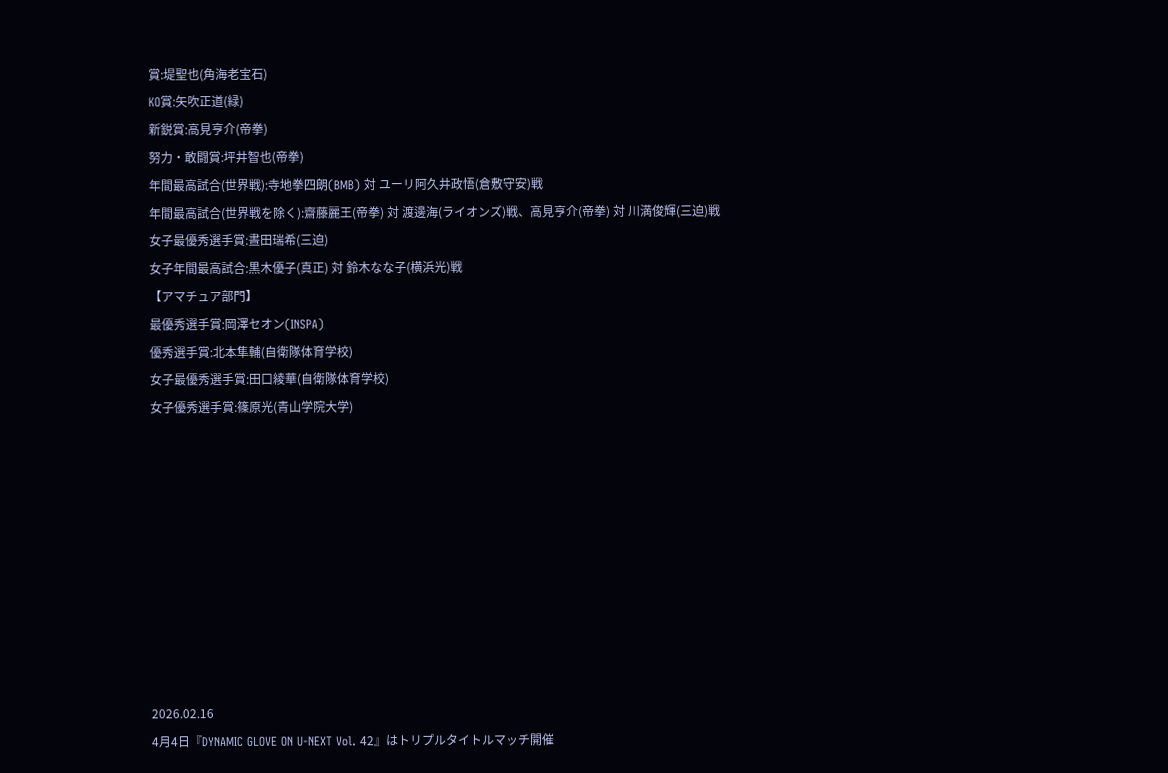賞:堤聖也(角海老宝石)
KO賞:矢吹正道(緑)
新鋭賞:高見亨介(帝拳)
努力・敢闘賞:坪井智也(帝拳)
年間最高試合(世界戦):寺地拳四朗(BMB) 対 ユーリ阿久井政悟(倉敷守安)戦
年間最高試合(世界戦を除く):齋藤麗王(帝拳) 対 渡邊海(ライオンズ)戦、高見亨介(帝拳) 対 川満俊輝(三迫)戦
女子最優秀選手賞:晝田瑞希(三迫)
女子年間最高試合:黒木優子(真正) 対 鈴木なな子(横浜光)戦
【アマチュア部門】
最優秀選手賞:岡澤セオン(INSPA)
優秀選手賞:北本隼輔(自衛隊体育学校)
女子最優秀選手賞:田口綾華(自衛隊体育学校)
女子優秀選手賞:篠原光(青山学院大学)










2026.02.16
4月4日『DYNAMIC GLOVE ON U-NEXT Vol. 42』はトリプルタイトルマッチ開催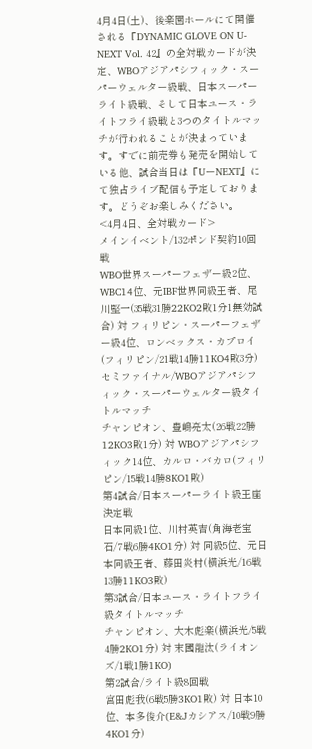4月4日(土)、後楽園ホールにて開催される『DYNAMIC GLOVE ON U-NEXT Vol. 42』の全対戦カードが決定、WBOアジアパシフィック・スーパーウェルター級戦、日本スーパーライト級戦、そして日本ユース・ライトフライ級戦と3つのタイトルマッチが行われることが決まっています。すでに前売券も発売を開始している他、試合当日は『UーNEXT』にて独占ライブ配信も予定しております。どうぞお楽しみください。
<4月4日、全対戦カード>
メインイベント/132ポンド契約10回戦
WBO世界スーパーフェザー級2位、WBC14位、元IBF世界同級王者、尾川堅一(35戦31勝22KO2敗1分1無効試合) 対 フィリピン・スーパーフェザー級4位、ロンベックス・カプロイ(フィリピン/21戦14勝11KO4敗3分)
セミファイナル/WBOアジアパシフィック・スーパーウェルター級タイトルマッチ
チャンピオン、豊嶋亮太(26戦22勝12KO3敗1分) 対 WBOアジアパシフィック14位、カルロ・バカロ(フィリピン/15戦14勝8KO1敗)
第4試合/日本スーパーライト級王座決定戦
日本同級1位、川村英吉(角海老宝石/7戦6勝4KO1分) 対 同級5位、元日本同級王者、藤田炎村(横浜光/16戦13勝11KO3敗)
第3試合/日本ユース・ライトフライ級タイトルマッチ
チャンピオン、大木彪楽(横浜光/5戦4勝2KO1分) 対 末國龍汰(ライオンズ/1戦1勝1KO)
第2試合/ライト級8回戦
宮田彪我(6戦5勝3KO1敗) 対 日本10位、本多俊介(E&Jカシアス/10戦9勝4KO1分)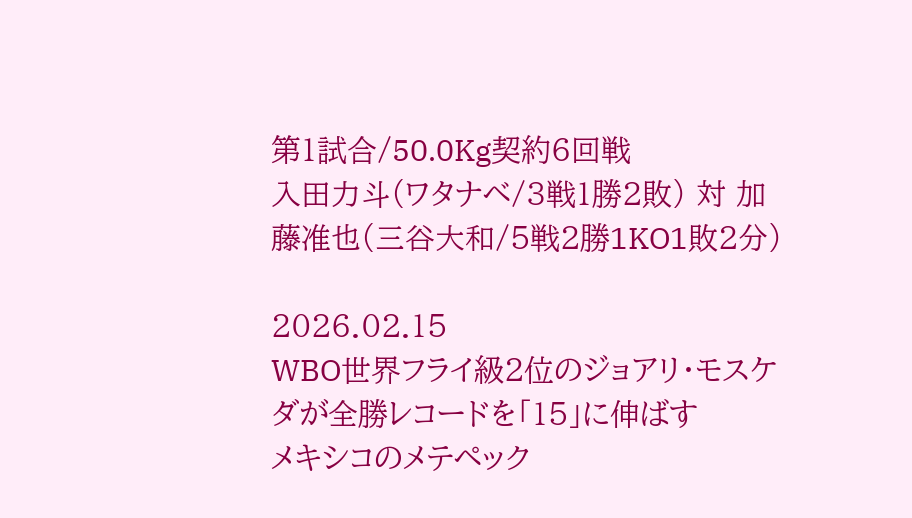第1試合/50.0Kg契約6回戦
入田力斗(ワタナベ/3戦1勝2敗) 対 加藤准也(三谷大和/5戦2勝1KO1敗2分)

2026.02.15
WBO世界フライ級2位のジョアリ・モスケダが全勝レコードを「15」に伸ばす
メキシコのメテペック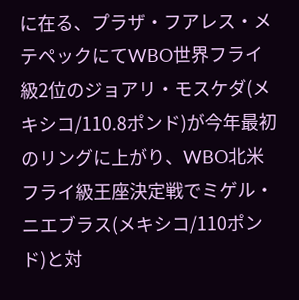に在る、プラザ・フアレス・メテペックにてWBO世界フライ級2位のジョアリ・モスケダ(メキシコ/110.8ポンド)が今年最初のリングに上がり、WBO北米フライ級王座決定戦でミゲル・ニエブラス(メキシコ/110ポンド)と対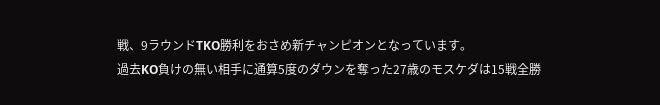戦、9ラウンドTKO勝利をおさめ新チャンピオンとなっています。
過去KO負けの無い相手に通算5度のダウンを奪った27歳のモスケダは15戦全勝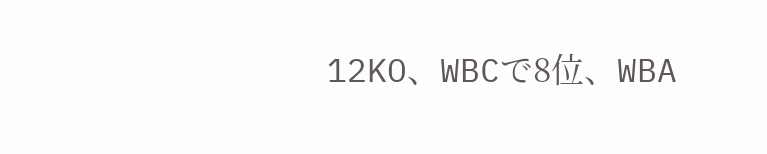12KO、WBCで8位、WBA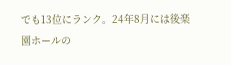でも13位にランク。24年8月には後楽園ホールの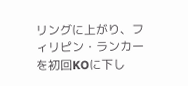リングに上がり、フィリピン・ランカーを初回KOに下し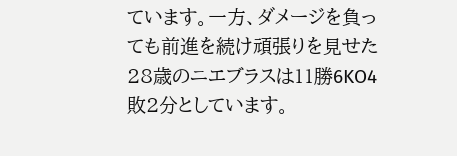ています。一方、ダメージを負っても前進を続け頑張りを見せた28歳のニエブラスは11勝6KO4敗2分としています。